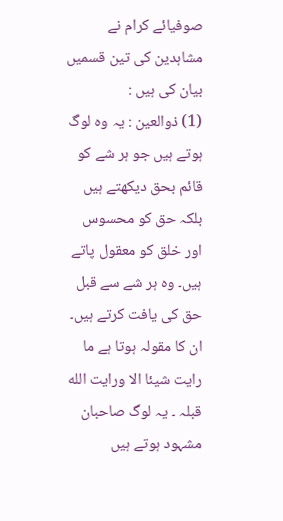صوفیائے کرام نے مشاہدین کی تین قسمیں بیان کی ہیں :
(1) ذوالعین : یہ وہ لوگ ہوتے ہیں جو ہر شے کو قائم بحق دیکھتے ہیں بلکہ حق کو محسوس اور خلق کو معقول پاتے ہیں۔ وہ ہر شے سے قبل حق کی یافت کرتے ہیں۔ ان کا مقولہ ہوتا ہے ما رایت شیئا الا ورایت الله قبلہ ۔ یہ لوگ صاحبان مشہود ہوتے ہیں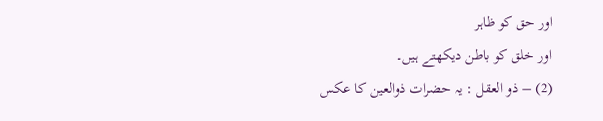اور حق کو ظاہر
اور خلق کو باطن دیکھتے ہیں۔
(2) – ذو العقل : یہ حضرات ذوالعین کا عکس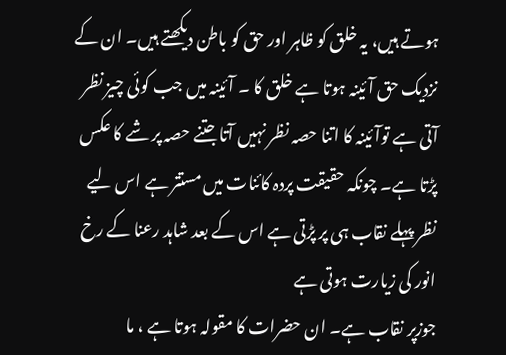ہوتے ہیں، یہ خلق کو ظاہر اور حق کو باطن دیکھتے ہیں۔ ان کے نزدیک حق آئینہ ہوتا ہے خلق کا ۔ آئینہ میں جب کوئی چیز نظر آتی ہے توآئینہ کا اتنا حصہ نظر نہیں آتا جتنے حصہ پر شے کا عکس پڑتا ہے۔ چونکہ حقیقت پردہ کائنات میں مستتر ہے اس لیے نظر پہلے نقاب ہی پر پڑتی ہے اس کے بعد شاہد رعنا کے رخ انور کی زیارت ہوتی ہے
جوزپر نقاب ہے۔ ان حضرات کا مقولہ ہوتا ہے ، ما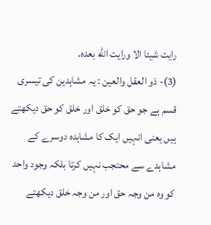رایت شیئا الا ورایت الله بعده.
(3)- ذو العقل والعین : یہ مشاہدین کی تیسری قسم ہے جو حق کو خلق اور خلق کو حق دیکھتے ہیں یعنی انہیں ایک کا مشاہدہ دوسرے کے مشاہدے سے محتجب نہیں کرتا بلکہ وجود واحد کو وہ من وجہ حق اور من وجہ خلق دیکھتے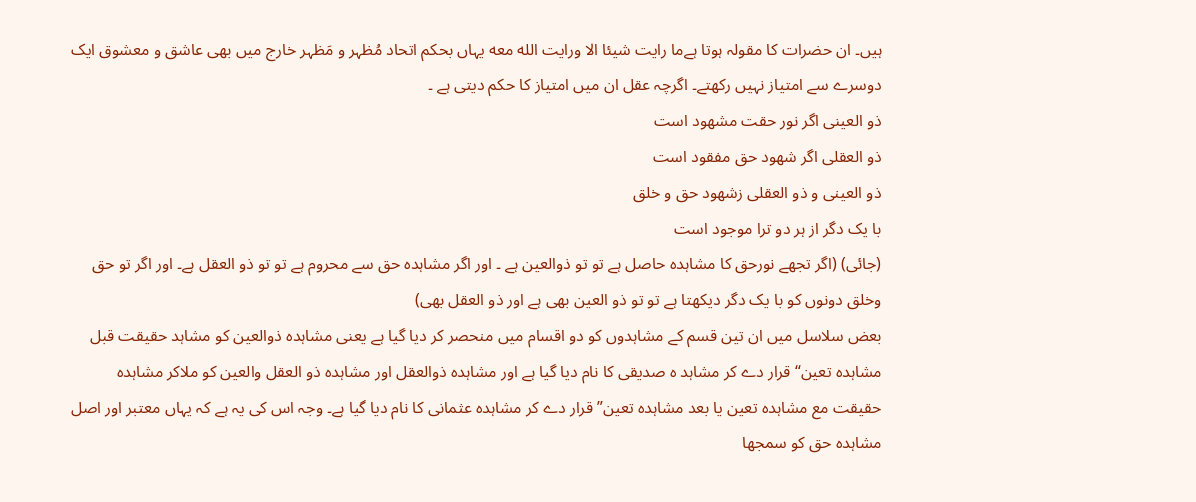ہیں۔ ان حضرات کا مقولہ ہوتا ہےما رایت شیئا الا ورایت الله معه یہاں بحکم اتحاد مُظہر و مَظہر خارج میں بھی عاشق و معشوق ایک دوسرے سے امتیاز نہیں رکھتے۔ اگرچہ عقل ان میں امتیاز کا حکم دیتی ہے ۔
ذو العینی اگر نور حقت مشهود است
ذو العقلی اگر شهود حق مفقود است
ذو العینی و ذو العقلی زشهود حق و خلق
با یک دگر از ہر دو ترا موجود است
(جائی) (اگر تجھے نورحق کا مشاہدہ حاصل ہے تو تو ذوالعین ہے ۔ اور اگر مشاہدہ حق سے محروم ہے تو تو ذو العقل ہے۔ اور اگر تو حق وخلق دونوں کو با یک دگر دیکھتا ہے تو تو ذو العین بھی ہے اور ذو العقل بھی)
بعض سلاسل میں ان تین قسم کے مشاہدوں کو دو اقسام میں منحصر کر دیا گیا ہے یعنی مشاہدہ ذوالعین کو مشاہد حقیقت قبل مشاہدہ تعین“ قرار دے کر مشاہد ہ صدیقی کا نام دیا گیا ہے اور مشاہدہ ذوالعقل اور مشاہدہ ذو العقل والعین کو ملاکر مشاہدہ حقیقت مع مشاہدہ تعین یا بعد مشاہدہ تعین” قرار دے کر مشاہدہ عثمانی کا نام دیا گیا ہے۔ وجہ اس کی یہ ہے کہ یہاں معتبر اور اصل مشاہدہ حق کو سمجھا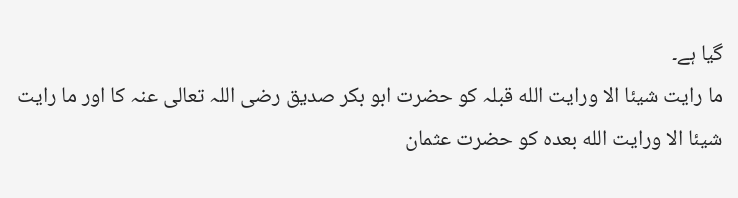گیا ہے۔
ما رایت شیئا الا ورایت الله قبلہ کو حضرت ابو بکر صدیق رضی اللہ تعالی عنہ کا اور ما رایت شیئا الا ورایت الله بعدہ کو حضرت عثمان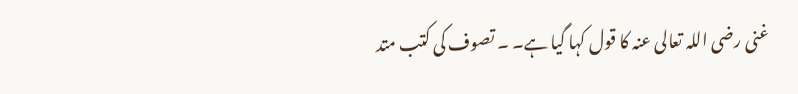غنی رضی اللہ تعالی عنہ کا قول کہا گیا ہے۔ ۔ تصوف کی کتب متد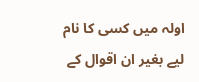اولہ میں کسی کا نام لیے بغیر ان اقوال کے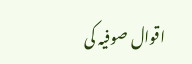اقوال صوفیہ کی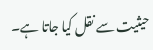حیثیت سے نقل کیا جاتا ہے۔